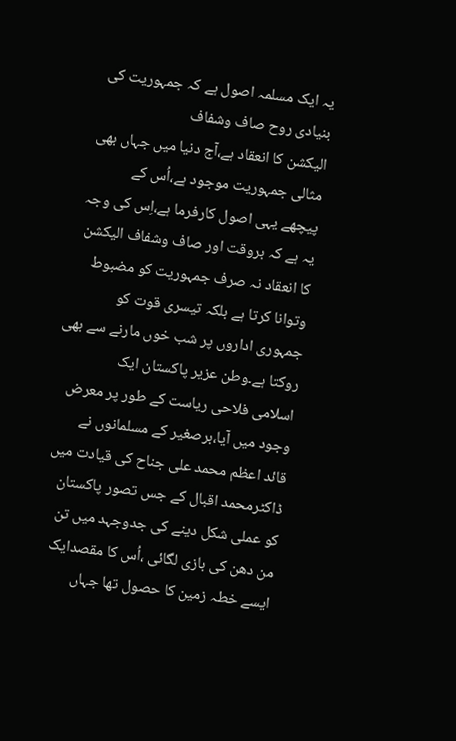یہ ایک مسلمہ اصول ہے کہ جمہوریت کی بنیادی روح صاف وشفاف
الیکشن کا انعقاد ہے،آج دنیا میں جہاں بھی مثالی جمہوریت موجود ہے،اُس کے
پیچھے یہی اصول کارفرما ہے،اِس کی وجہ یہ ہے کہ بروقت اور صاف وشفاف الیکشن
کا انعقاد نہ صرف جمہوریت کو مضبوط وتوانا کرتا ہے بلکہ تیسری قوت کو
جمہوری اداروں پر شب خوں مارنے سے بھی روکتا ہے۔وطن عزیر پاکستان ایک
اسلامی فلاحی ریاست کے طور پر معرض وجود میں آیا،برصغیر کے مسلمانوں نے
قائد اعظم محمد علی جناح کی قیادت میں ڈاکٹرمحمد اقبال کے جس تصور پاکستان
کو عملی شکل دینے کی جدوجہد میں تن من دھن کی بازی لگائی ،اُس کا مقصدایک
ایسے خطہ زمین کا حصول تھا جہاں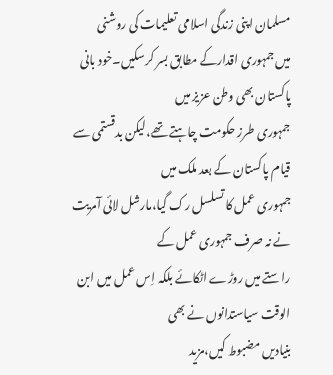مسلمان اپنی زندگی اسلامی تعلیمات کی روشنی
میں جمہوری اقدارکے مطابق بسر کرسکیں۔خود بانی پاکستان بھی وطن عزیز میں
جمہوری طرز حکومت چاہتے تھے،لیکن بدقستمی سے قیام پاکستان کے بعد ملک میں
جمہوری عمل کا تسلسل رک گیا،مارشل لائی آمریت نے نہ صرف جمہوری عمل کے
راستے میں روڑے اٹکائے بلکہ اِس عمل میں ابن الوقت سیاستدانوں نے بھی
بنیادیں مضبوط کیں،مزید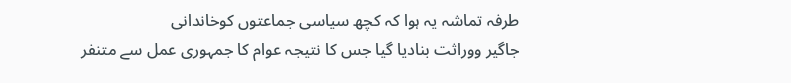طرفہ تماشہ یہ ہوا کہ کچھ سیاسی جماعتوں کوخاندانی
جاگیر ووراثت بنادیا گیا جس کا نتیجہ عوام کا جمہوری عمل سے متنفر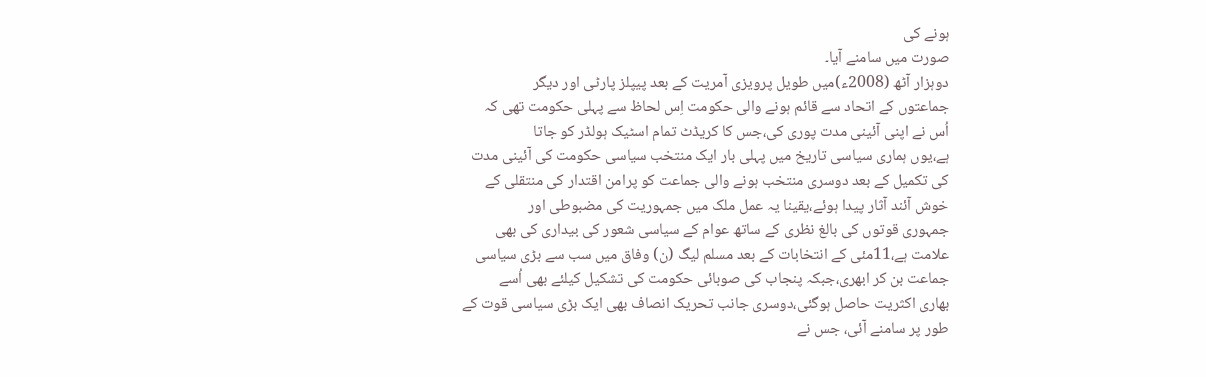ہونے کی
صورت میں سامنے آیا۔
دوہزار آٹھ (2008ء)میں طویل پرویزی آمریت کے بعد پیپلز پارٹی اور دیگر
جماعتوں کے اتحاد سے قائم ہونے والی حکومت اِس لحاظ سے پہلی حکومت تھی کہ
اُس نے اپنی آئینی مدت پوری کی،جس کا کریڈٹ تمام اسٹیک ہولڈر کو جاتا
ہے،یوں ہماری سیاسی تاریخ میں پہلی بار ایک منتخب سیاسی حکومت کی آئینی مدت
کی تکمیل کے بعد دوسری منتخب ہونے والی جماعت کو پرامن اقتدار کی منتقلی کے
خوش آئند آثار پیدا ہوئے،یقینا یہ عمل ملک میں جمہوریت کی مضبوطی اور
جمہوری قوتوں کی بالغ نظری کے ساتھ عوام کے سیاسی شعور کی بیداری کی بھی
علامت ہے،11مئی کے انتخابات کے بعد مسلم لیگ (ن) وفاق میں سب سے بڑی سیاسی
جماعت بن کر ابھری،جبکہ پنجاب کی صوبائی حکومت کی تشکیل کیلئے بھی اُسے
بھاری اکثریت حاصل ہوگئی،دوسری جانب تحریک انصاف بھی ایک بڑی سیاسی قوت کے
طور پر سامنے آئی، جس نے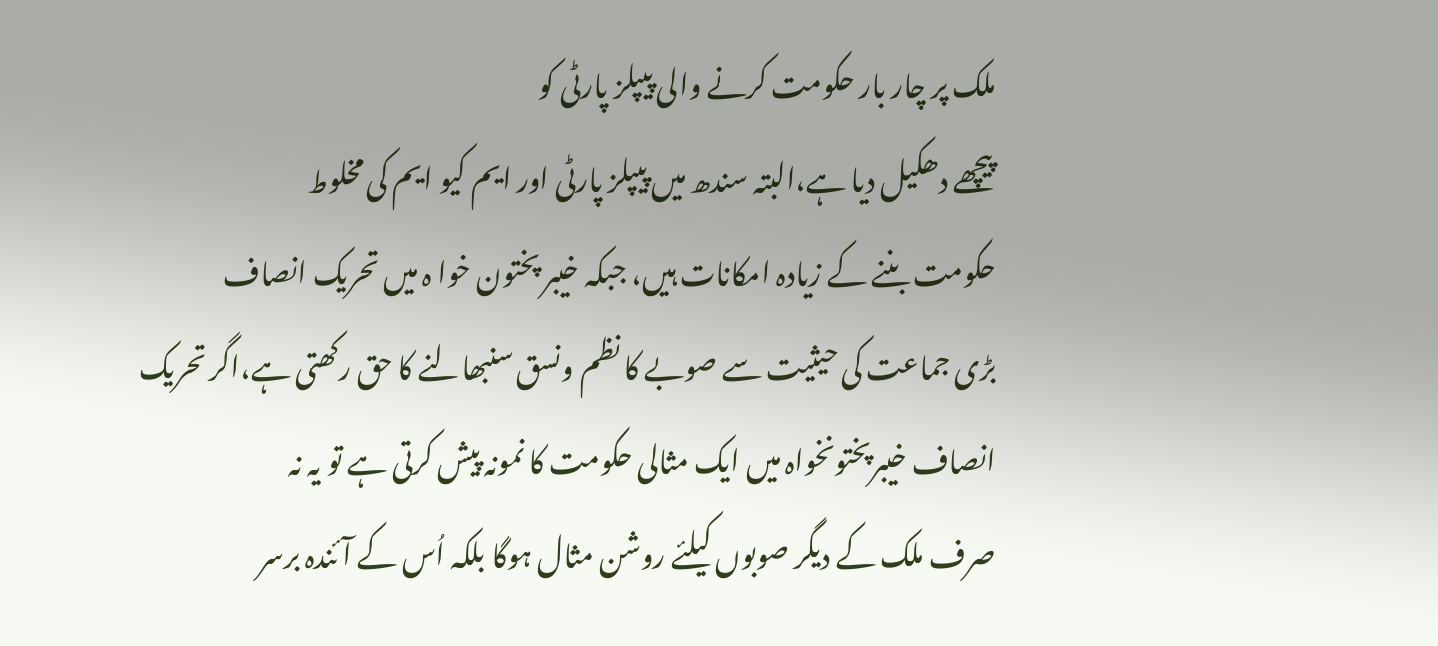ملک پر چار بار حکومت کرنے والی پیپلز پارٹی کو
پیچھے دھکیل دیا ہے،البتہ سندھ میں پیپلز پارٹی اور ایم کیو ایم کی مخلوط
حکومت بننے کے زیادہ امکانات ہیں، جبکہ خیبر پختون خوا ہ میں تحریک انصاف
بڑی جماعت کی حیثیت سے صوبے کا نظم ونسق سنبھالنے کا حق رکھتی ہے،اگر تحریک
انصاف خیبرپختونخواہ میں ایک مثالی حکومت کا نمونہ پیش کرتی ہے تو یہ نہ
صرف ملک کے دیگر صوبوں کیلئے روشن مثال ہوگا بلکہ اُس کے آئندہ برسر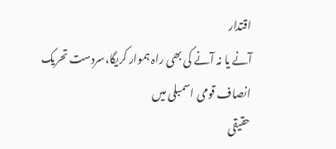اقتدار
آنے یا نہ آنے کی بھی راہ ہموار کریگا،سردست تحریک انصاف قومی اسمبلی میں
حقیقی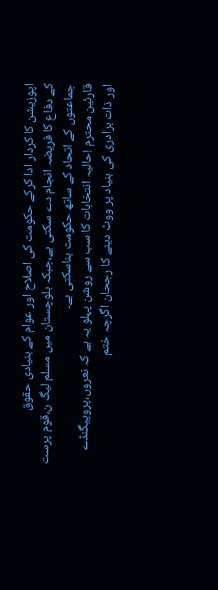اپوزیشن کا کردار ادا کرکے حکومت کی اصلاح اور عوام کے بنیادی حقوق
کے دفاع کا فریضہ انجام دے سکتی ہے،جبکہ بلوچستان میں مسلم لیگ ن،قوم پرست
جماعتوں کے اتحاد کے ساتھ حکومت بناسکتی ہے۔
قارئین محترم !حالیہ انتخابات کا سب سے روشن پہلو یہ ہے کہ نعروں،پروپیگنڈے
اور ذات برادری کی بنیاد پر ووٹ دینے کا رجحان اگرچہ ختم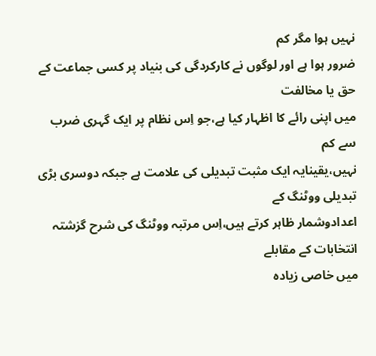نہیں ہوا مگر کم
ضرور ہوا ہے اور لوگوں نے کارکردگی کی بنیاد پر کسی جماعت کے حق یا مخالفت
میں اپنی رائے کا اظہار کیا ہے،جو اِس نظام پر ایک گہری ضرب سے کم
نہیں،یقینایہ ایک مثبت تبدیلی کی علامت ہے جبکہ دوسری بڑی تبدیلی ووٹنگ کے
اعدادوشمار ظاہر کرتے ہیں،اِس مرتبہ ووٹنگ کی شرح گزشتہ انتخابات کے مقابلے
میں خاصی زیادہ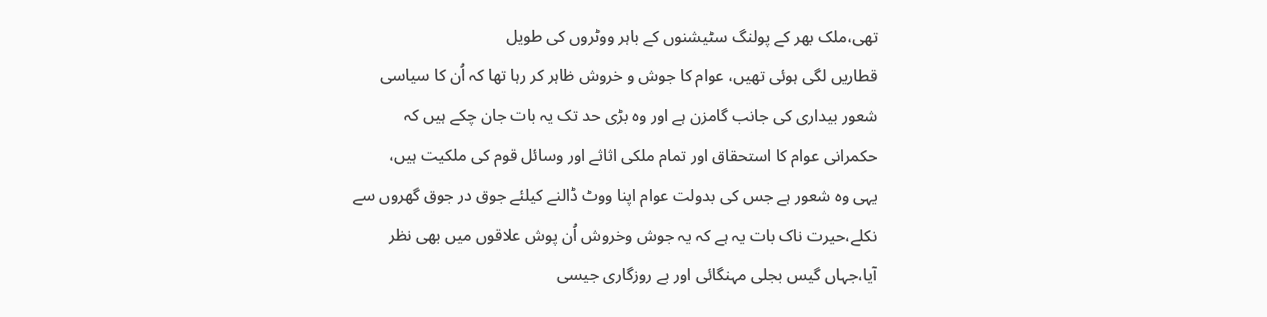تھی،ملک بھر کے پولنگ سٹیشنوں کے باہر ووٹروں کی طویل
قطاریں لگی ہوئی تھیں، عوام کا جوش و خروش ظاہر کر رہا تھا کہ اُن کا سیاسی
شعور بیداری کی جانب گامزن ہے اور وہ بڑی حد تک یہ بات جان چکے ہیں کہ
حکمرانی عوام کا استحقاق اور تمام ملکی اثاثے اور وسائل قوم کی ملکیت ہیں،
یہی وہ شعور ہے جس کی بدولت عوام اپنا ووٹ ڈالنے کیلئے جوق در جوق گھروں سے
نکلے،حیرت ناک بات یہ ہے کہ یہ جوش وخروش اُن پوش علاقوں میں بھی نظر
آیا،جہاں گیس بجلی مہنگائی اور بے روزگاری جیسی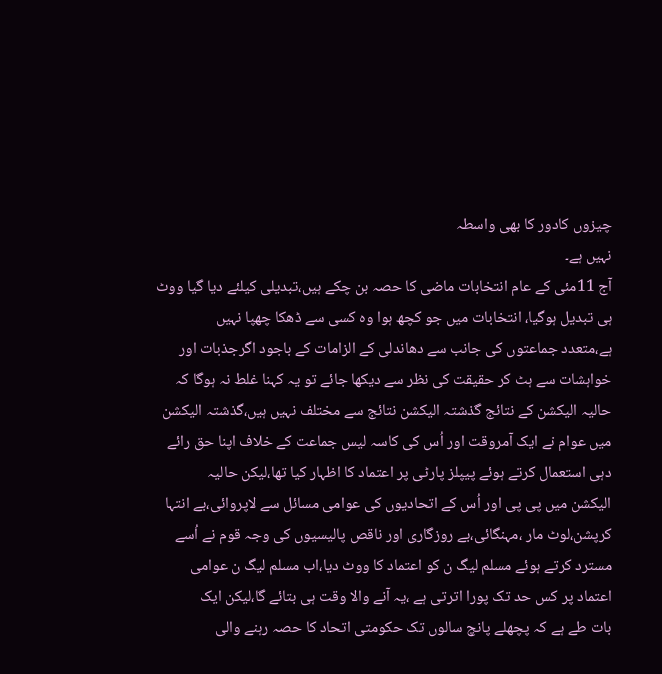چیزوں کادور کا بھی واسطہ
نہیں ہے۔
آج 11مئی کے عام انتخابات ماضی کا حصہ بن چکے ہیں،تبدیلی کیلئے دیا گیا ووٹ
ہی تبدیل ہوگیا، انتخابات میں جو کچھ ہوا وہ کسی سے ڈھکا چھپا نہیں
ہے،متعدد جماعتوں کی جانب سے دھاندلی کے الزامات کے باجود اگرجذبات اور
خواہشات سے ہٹ کر حقیقت کی نظر سے دیکھا جائے تو یہ کہنا غلط نہ ہوگا کہ
حالیہ الیکشن کے نتائج گذشتہ الیکشن نتائج سے مختلف نہیں ہیں،گذشتہ الیکشن
میں عوام نے ایک آمروقت اور اُس کی کاسہ لیس جماعت کے خلاف اپنا حق رائے
دہی استعمال کرتے ہوئے پیپلز پارٹی پر اعتماد کا اظہار کیا تھا،لیکن حالیہ
الیکشن میں پی پی اور اُس کے اتحادیوں کی عوامی مسائل سے لاپروائی،بے انتہا
کرپشن،لوٹ مار ،مہنگائی،بے روزگاری اور ناقص پالیسیوں کی وجہ قوم نے اُسے
مسترد کرتے ہوئے مسلم لیگ ن کو اعتماد کا ووٹ دیا،اب مسلم لیگ ن عوامی
اعتماد پر کس حد تک پورا اترتی ہے ،یہ آنے والا وقت ہی بتائے گا،لیکن ایک
بات طے ہے کہ پچھلے پانچ سالوں تک حکومتی اتحاد کا حصہ رہنے والی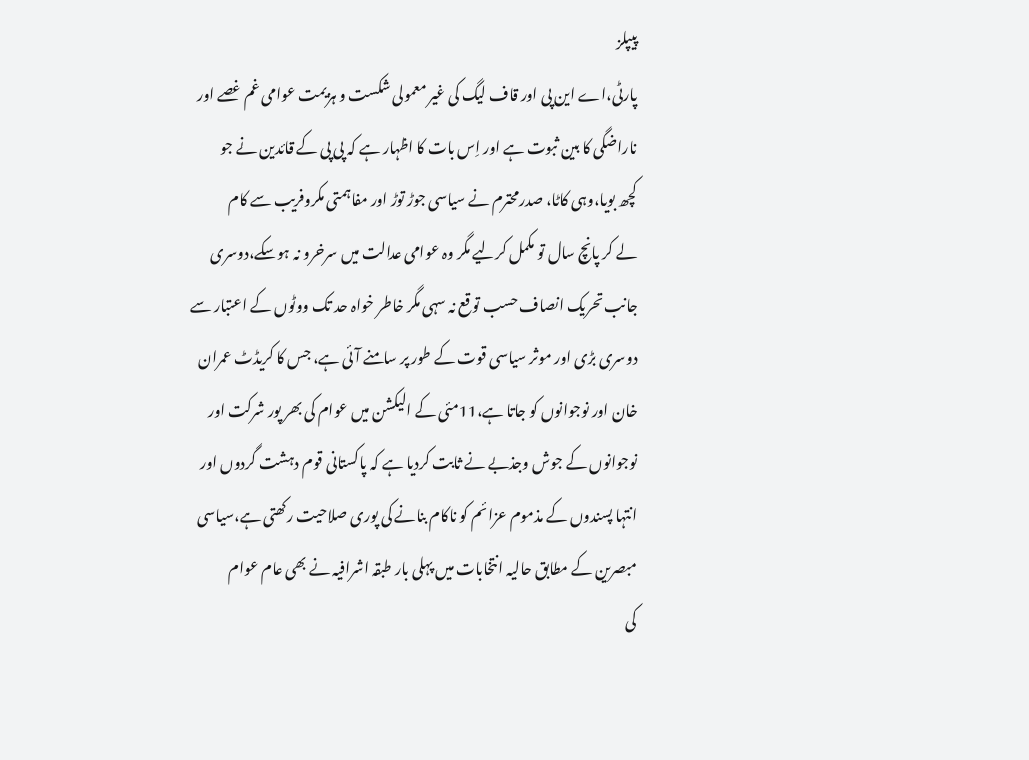پیپلز
پارٹی،اے این پی اور قاف لیگ کی غیر معمولی شکست و ہزیمت عوامی غم غصے اور
ناراضگی کا بین ثبوت ہے اور اِس بات کا اظہار ہے کہ پی پی کے قائدین نے جو
کچھ بویا،وہی کاٹا، صدرمحترم نے سیاسی جوڑ توڑ اور مفاہمتی مکروفریب سے کام
لے کر پانچ سال تو مکمل کرلیے مگر وہ عوامی عدالت میں سرخرو نہ ہوسکے،دوسری
جانب تحریک انصاف حسب توقع نہ سہی مگر خاطر خواہ حد تک ووٹوں کے اعتبار سے
دوسری بڑی اور موثر سیاسی قوت کے طور پر سامنے آئی ہے، جس کا کریڈٹ عمران
خان اور نوجوانوں کو جاتا ہے،11مئی کے الیکشن میں عوام کی بھر پور شرکت اور
نوجوانوں کے جوش وجذبے نے ثابت کردیا ہے کہ پاکستانی قوم دہشت گردوں اور
انتہا پسندوں کے مذموم عزائم کو ناکام بنانے کی پوری صلاحیت رکھتی ہے،سیاسی
مبصرین کے مطابق حالیہ انتخابات میں پہلی بار طبقہ اشرافیہ نے بھی عام عوام
کی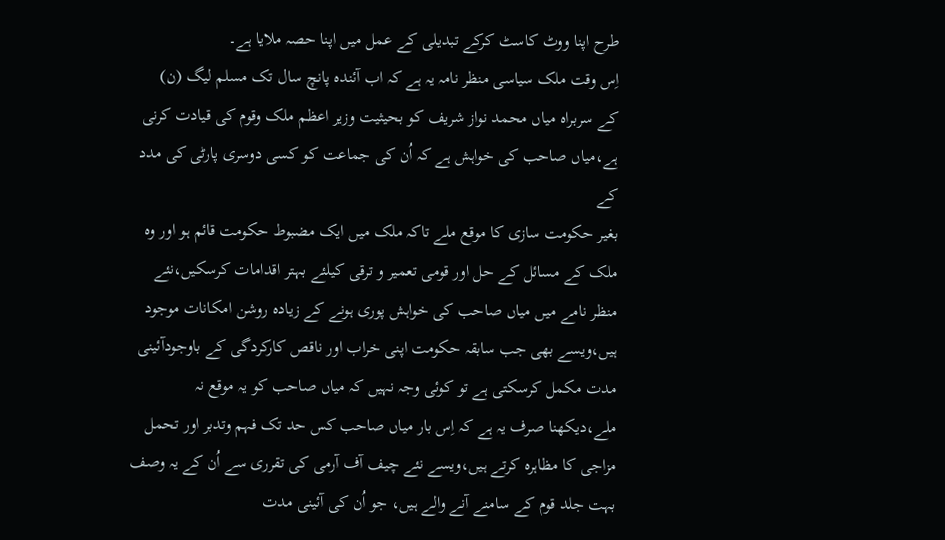طرح اپنا ووٹ کاسٹ کرکے تبدیلی کے عمل میں اپنا حصہ ملایا ہے۔
اِس وقت ملک سیاسی منظر نامہ یہ ہے کہ اب آئندہ پانچ سال تک مسلم لیگ (ن)
کے سربراہ میاں محمد نواز شریف کو بحیثیت وزیر اعظم ملک وقوم کی قیادت کرنی
ہے،میاں صاحب کی خواہش ہے کہ اُن کی جماعت کو کسی دوسری پارٹی کی مدد کے
بغیر حکومت سازی کا موقع ملے تاکہ ملک میں ایک مضبوط حکومت قائم ہو اور وہ
ملک کے مسائل کے حل اور قومی تعمیر و ترقی کیلئے بہتر اقدامات کرسکیں،نئے
منظر نامے میں میاں صاحب کی خواہش پوری ہونے کے زیادہ روشن امکانات موجود
ہیں،ویسے بھی جب سابقہ حکومت اپنی خراب اور ناقص کارکردگی کے باوجودآئینی
مدت مکمل کرسکتی ہے تو کوئی وجہ نہیں کہ میاں صاحب کو یہ موقع نہ
ملے،دیکھنا صرف یہ ہے کہ اِس بار میاں صاحب کس حد تک فہم وتدبر اور تحمل
مزاجی کا مظاہرہ کرتے ہیں،ویسے نئے چیف آف آرمی کی تقرری سے اُن کے یہ وصف
بہت جلد قوم کے سامنے آنے والے ہیں، جو اُن کی آئینی مدت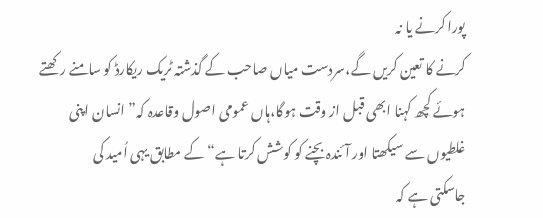پورا کرنے یا نہ
کرنے کا تعین کریں گے،سردست میاں صاحب کے گذشتہ ٹریک ریکارڈ کو سامنے رکھتے
ہوئے کچھ کہنا ابھی قبل از وقت ہوگا،ہاں عمومی اصول وقاعدہ کہ” انسان اپنی
غلطیوں سے سیکھتا اور آئندہ بچنے کو کوشش کرتا ہے“کے مطابق یہی اُمید کی
جاسکتی ہے کہ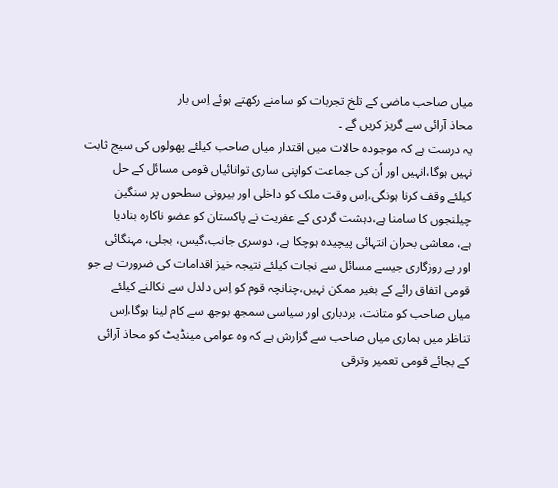میاں صاحب ماضی کے تلخ تجربات کو سامنے رکھتے ہوئے اِس بار
محاذ آرائی سے گریز کریں گے ۔
یہ درست ہے کہ موجودہ حالات میں اقتدار میاں صاحب کیلئے پھولوں کی سیج ثابت
نہیں ہوگا،انہیں اور اُن کی جماعت کواپنی ساری توانائیاں قومی مسائل کے حل
کیلئے وقف کرنا ہونگی،اِس وقت ملک کو داخلی اور بیرونی سطحوں پر سنگین
چیلنجوں کا سامنا ہے،دہشت گردی کے عفریت نے پاکستان کو عضو ناکارہ بنادیا
ہے، معاشی بحران انتہائی پیچیدہ ہوچکا ہے، دوسری جانب،گیس، بجلی، مہنگائی
اور بے روزگاری جیسے مسائل سے نجات کیلئے نتیجہ خیز اقدامات کی ضرورت ہے جو
قومی اتفاق رائے کے بغیر ممکن نہیں،چنانچہ قوم کو اِس دلدل سے نکالنے کیلئے
میاں صاحب کو متانت، بردباری اور سیاسی سمجھ بوجھ سے کام لینا ہوگا،اِس
تناظر میں ہماری میاں صاحب سے گزارش ہے کہ وہ عوامی مینڈیٹ کو محاذ آرائی
کے بجائے قومی تعمیر وترقی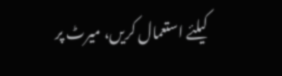کیلئے استعمال کریں، میرٹ پر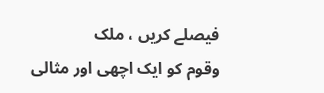فیصلے کریں ، ملک
وقوم کو ایک اچھی اور مثالی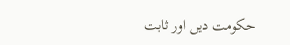حکومت دیں اور ثابت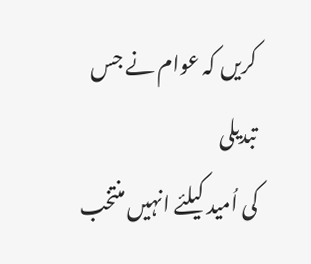کریں کہ عوام نے جس تبدیلی
کی اُمید کیلئے انہیں منتخب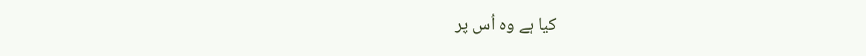کیا ہے وہ اُس پر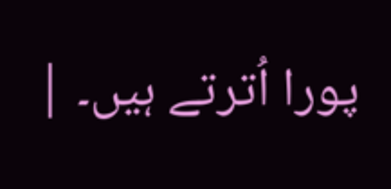پورا اُترتے ہیں۔ |